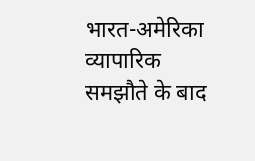भारत-अमेरिका व्यापारिक समझौते के बाद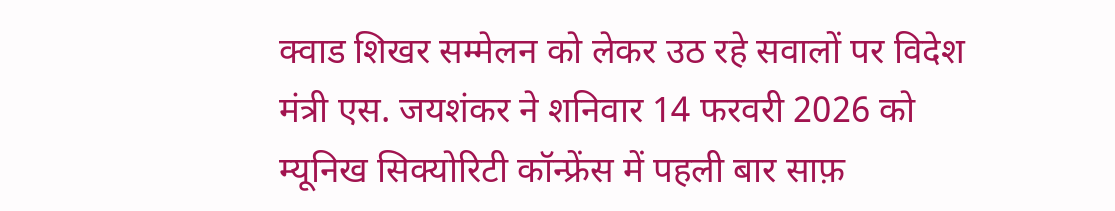क्वाड शिखर सम्मेलन को लेकर उठ रहे सवालों पर विदेश मंत्री एस. जयशंकर ने शनिवार 14 फरवरी 2026 को म्यूनिख सिक्योरिटी कॉन्फ्रेंस में पहली बार साफ़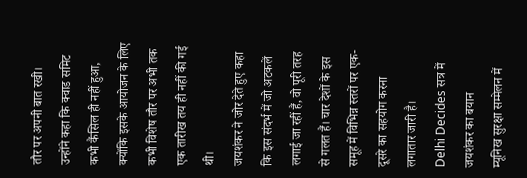तौर पर अपनी बात रखी। उन्होंने कहा कि क्वाड समिट कभी कैंसिल ही नहीं हुआ, क्योंकि इसके आयोजन के लिए कभी विशेष तौर पर अभी तक एक तारीख तय ही नहीं की गई थी।
जयशंकर ने जोर देते हुए कहा कि इस संदर्भ में जो अटकलें लगाई जा रहीं हैं, वो पूरी तरह से गलत हैं। चार देशों के इस समूह में विभिन्न स्तरों पर एक-दूसरे का सहयोग करना लगातार जारी है।
Delhi Decides सत्र में जयशंकर का बयान
म्यूनिख सुरक्षा सम्मेलन में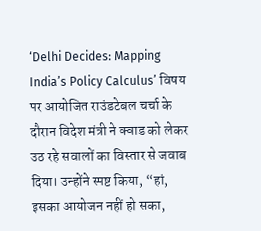‘Delhi Decides: Mapping India’s Policy Calculus’ विषय पर आयोजित राउंडटेबल चर्चा के दौरान विदेश मंत्री ने क्वाड को लेकर उठ रहे सवालों का विस्तार से जवाब दिया। उन्होंने स्पष्ट किया, “हां, इसका आयोजन नहीं हो सका,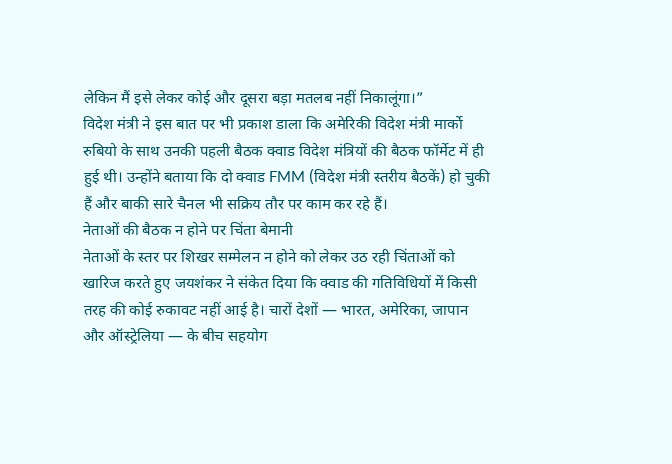लेकिन मैं इसे लेकर कोई और दूसरा बड़ा मतलब नहीं निकालूंगा।”
विदेश मंत्री ने इस बात पर भी प्रकाश डाला कि अमेरिकी विदेश मंत्री मार्को रुबियो के साथ उनकी पहली बैठक क्वाड विदेश मंत्रियों की बैठक फॉर्मेट में ही हुई थी। उन्होंने बताया कि दो क्वाड FMM (विदेश मंत्री स्तरीय बैठकें) हो चुकी हैं और बाकी सारे चैनल भी सक्रिय तौर पर काम कर रहे हैं।
नेताओं की बैठक न होने पर चिंता बेमानी
नेताओं के स्तर पर शिखर सम्मेलन न होने को लेकर उठ रही चिंताओं को खारिज करते हुए जयशंकर ने संकेत दिया कि क्वाड की गतिविधियों में किसी तरह की कोई रुकावट नहीं आई है। चारों देशों — भारत, अमेरिका, जापान और ऑस्ट्रेलिया — के बीच सहयोग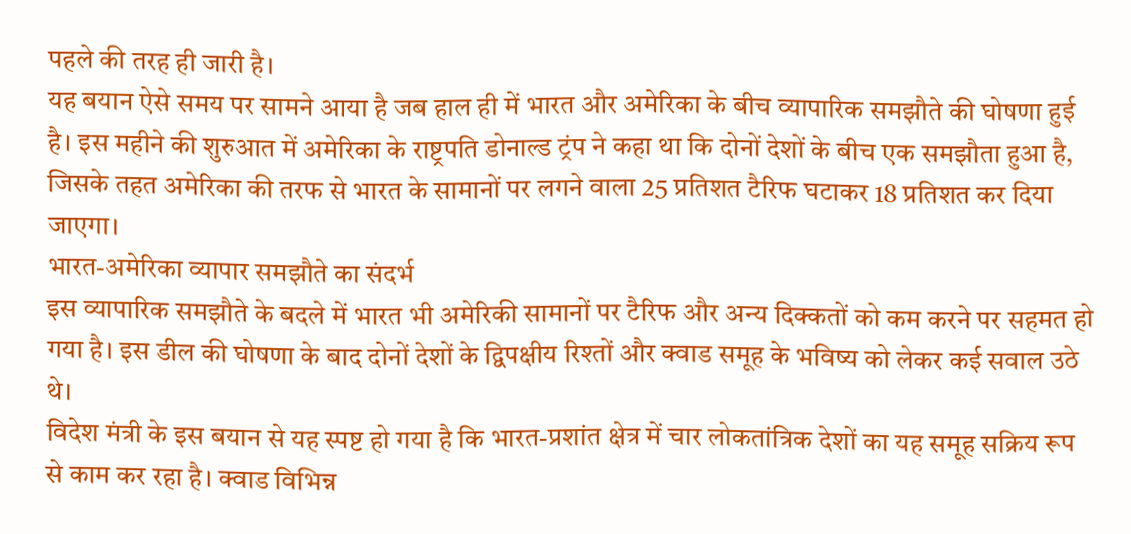पहले की तरह ही जारी है।
यह बयान ऐसे समय पर सामने आया है जब हाल ही में भारत और अमेरिका के बीच व्यापारिक समझौते की घोषणा हुई है। इस महीने की शुरुआत में अमेरिका के राष्ट्रपति डोनाल्ड ट्रंप ने कहा था कि दोनों देशों के बीच एक समझौता हुआ है, जिसके तहत अमेरिका की तरफ से भारत के सामानों पर लगने वाला 25 प्रतिशत टैरिफ घटाकर 18 प्रतिशत कर दिया जाएगा।
भारत-अमेरिका व्यापार समझौते का संदर्भ
इस व्यापारिक समझौते के बदले में भारत भी अमेरिकी सामानों पर टैरिफ और अन्य दिक्कतों को कम करने पर सहमत हो गया है। इस डील की घोषणा के बाद दोनों देशों के द्विपक्षीय रिश्तों और क्वाड समूह के भविष्य को लेकर कई सवाल उठे थे।
विदेश मंत्री के इस बयान से यह स्पष्ट हो गया है कि भारत-प्रशांत क्षेत्र में चार लोकतांत्रिक देशों का यह समूह सक्रिय रूप से काम कर रहा है। क्वाड विभिन्न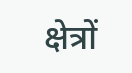क्षेत्रों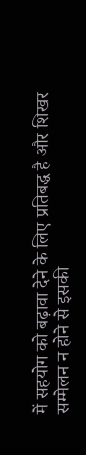में सहयोग को बढ़ावा देने के लिए प्रतिबद्ध है और शिखर सम्मेलन न होने से इसकी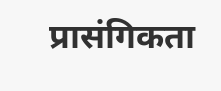प्रासंगिकता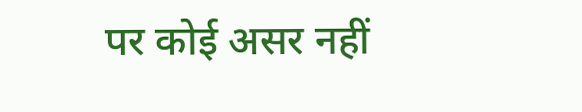पर कोई असर नहीं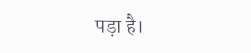पड़ा है।